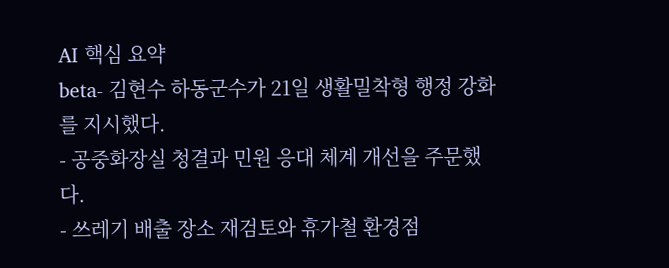AI 핵심 요약
beta- 김현수 하동군수가 21일 생활밀착형 행정 강화를 지시했다.
- 공중화장실 청결과 민원 응대 체계 개선을 주문했다.
- 쓰레기 배출 장소 재검토와 휴가철 환경점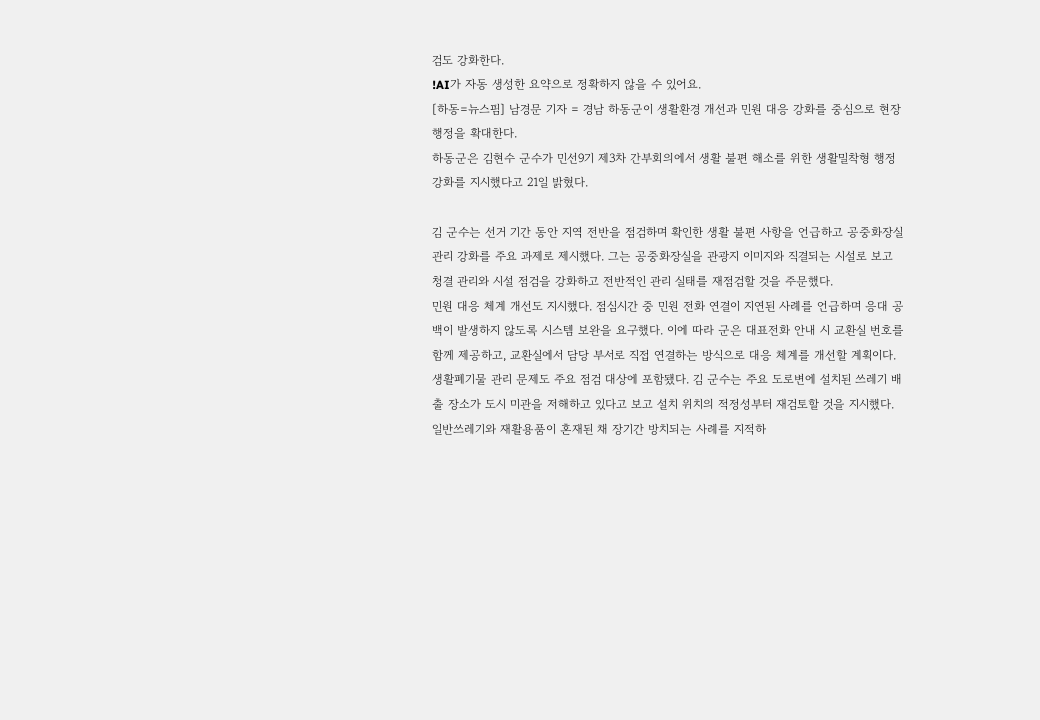검도 강화한다.
!AI가 자동 생성한 요약으로 정확하지 않을 수 있어요.
[하동=뉴스핌] 남경문 기자 = 경남 하동군이 생활환경 개선과 민원 대응 강화를 중심으로 현장 행정을 확대한다.
하동군은 김현수 군수가 민선9기 제3차 간부회의에서 생활 불편 해소를 위한 생활밀착형 행정 강화를 지시했다고 21일 밝혔다.

김 군수는 선거 기간 동안 지역 전반을 점검하며 확인한 생활 불편 사항을 언급하고 공중화장실 관리 강화를 주요 과제로 제시했다. 그는 공중화장실을 관광지 이미지와 직결되는 시설로 보고 청결 관리와 시설 점검을 강화하고 전반적인 관리 실태를 재점검할 것을 주문했다.
민원 대응 체계 개선도 지시했다. 점심시간 중 민원 전화 연결이 지연된 사례를 언급하며 응대 공백이 발생하지 않도록 시스템 보완을 요구했다. 이에 따라 군은 대표전화 안내 시 교환실 번호를 함께 제공하고, 교환실에서 담당 부서로 직접 연결하는 방식으로 대응 체계를 개선할 계획이다.
생활폐기물 관리 문제도 주요 점검 대상에 포함됐다. 김 군수는 주요 도로변에 설치된 쓰레기 배출 장소가 도시 미관을 저해하고 있다고 보고 설치 위치의 적정성부터 재검토할 것을 지시했다. 일반쓰레기와 재활용품이 혼재된 채 장기간 방치되는 사례를 지적하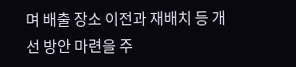며 배출 장소 이전과 재배치 등 개선 방안 마련을 주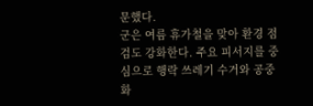문했다.
군은 여름 휴가철을 맞아 환경 점검도 강화한다. 주요 피서지를 중심으로 행락 쓰레기 수거와 공중화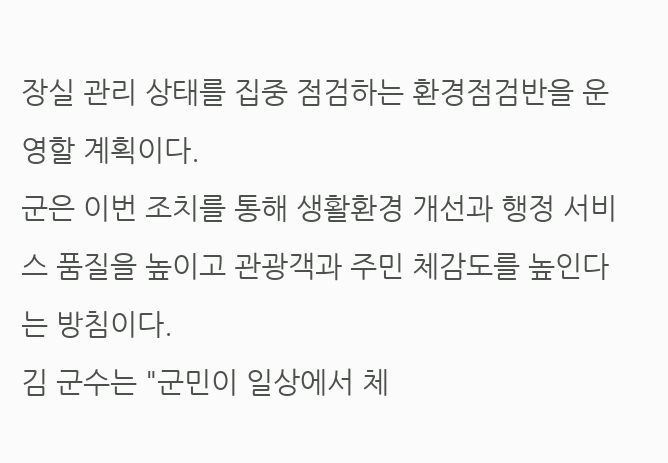장실 관리 상태를 집중 점검하는 환경점검반을 운영할 계획이다.
군은 이번 조치를 통해 생활환경 개선과 행정 서비스 품질을 높이고 관광객과 주민 체감도를 높인다는 방침이다.
김 군수는 "군민이 일상에서 체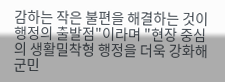감하는 작은 불편을 해결하는 것이 행정의 출발점"이라며 "현장 중심의 생활밀착형 행정을 더욱 강화해 군민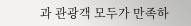과 관광객 모두가 만족하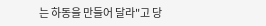는 하동을 만들어 달라"고 당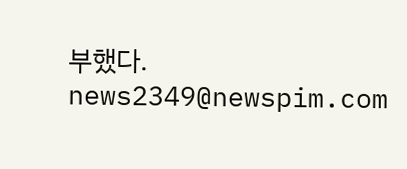부했다.
news2349@newspim.com